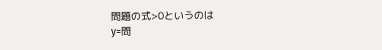問題の式>0というのは
y=問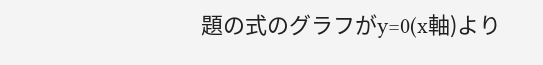題の式のグラフがy=0(x軸)より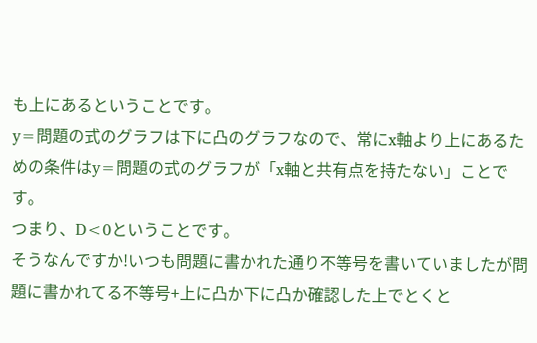も上にあるということです。
y=問題の式のグラフは下に凸のグラフなので、常にx軸より上にあるための条件はy=問題の式のグラフが「x軸と共有点を持たない」ことです。
つまり、D<0ということです。
そうなんですか!いつも問題に書かれた通り不等号を書いていましたが問題に書かれてる不等号+上に凸か下に凸か確認した上でとくと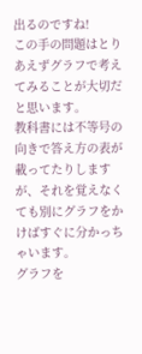出るのですね!
この手の問題はとりあえずグラフで考えてみることが大切だと思います。
教科書には不等号の向きで答え方の表が載ってたりしますが、それを覚えなくても別にグラフをかけばすぐに分かっちゃいます。
グラフを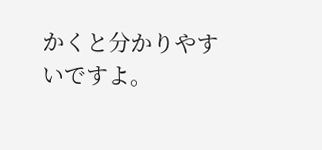かくと分かりやすいですよ。